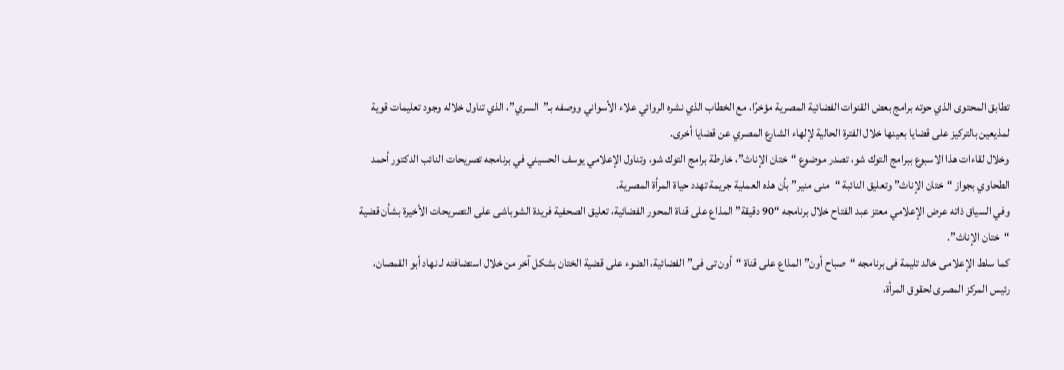تطابق المحتوى الذي حوته برامج بعض القنوات الفضائية المصرية مؤخرًا، مع الخطاب الذي نشره الروائي علاء الأسواني ووصفه بـ”السري”، الذي تناول خلاله وجود تعليمات قوية لمذيعين بالتركيز على قضايا بعينها خلال الفترة الحالية لإلهاء الشارع المصري عن قضايا أخرى.
وخلال لقاءات هذا الاسبوع ببرامج التوك شو، تصدر موضوع “ختان الإناث”، خارطة برامج التوك شو، وتناول الإعلامي يوسف الحسيني في برنامجه تصريحات النائب الدكتور أحمد الطحاوي بجواز “ختان الإناث” وتعليق النائبة “منى منير” بأن هذه العملية جريمة تهدد حياة المرأة المصرية.
وفي السياق ذاته عرض الإعلامي معتز عبد الفتاح خلال برنامجه “90 دقيقة” المذاع على قناة المحور الفضائية، تعليق الصحفية فريدة الشوباشى على التصريحات الأخيرة بشأن قضية “ختان الإناث”.
كما سلط الإعلامى خالد تليمة فى برنامجه “صباح أون” المذاع على قناة “أون تى فى” الفضائية، الضوء على قضية الختان بشكل آخر من خلال استضافته لـ نهاد أبو القمصان، رئيس المركز المصرى لحقوق المرأة،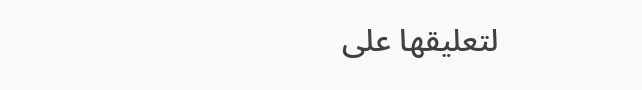لتعليقها على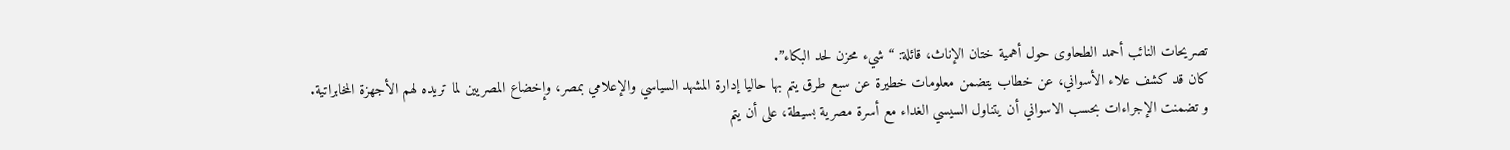تصريحات النائب أحمد الطحاوى حول أهمية ختان الإناث، قائلة: “شيء محزن لحد البكاء”.
كان قد كشف علاء الأسواني، عن خطاب يتضمن معلومات خطيرة عن سبع طرق يتم بها حاليا إدارة المشهد السياسي والإعلامي بمصر، وإخضاع المصريين لما تريده لهم الأجهزة المخابراتية.
و تضمنت الإجراءات بحسب الاسواني أن يتناول السيسي الغداء مع أسرة مصرية بسيطة، على أن يتم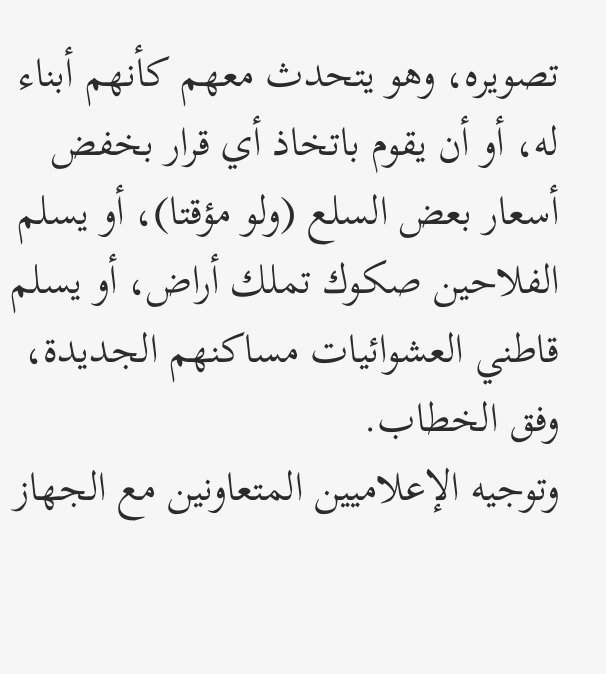تصويره، وهو يتحدث معهم كأنهم أبناء له، أو أن يقوم باتخاذ أي قرار بخفض أسعار بعض السلع (ولو مؤقتا)، أو يسلم الفلاحين صكوك تملك أراض، أو يسلم قاطني العشوائيات مساكنهم الجديدة، وفق الخطاب.
وتوجيه الإعلاميين المتعاونين مع الجهاز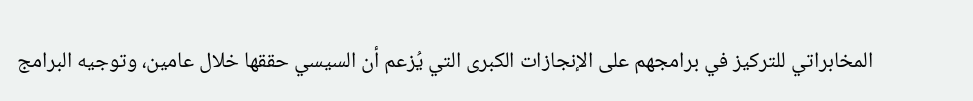المخابراتي للتركيز في برامجهم على الإنجازات الكبرى التي يُزعم أن السيسي حققها خلال عامين، وتوجيه البرامج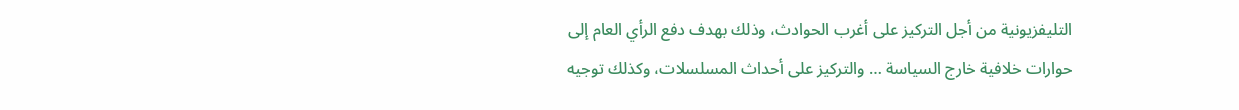التليفزيونية من أجل التركيز على أغرب الحوادث، وذلك بهدف دفع الرأي العام إلى حوارات خلافية خارج السياسة … والتركيز على أحداث المسلسلات، وكذلك توجيه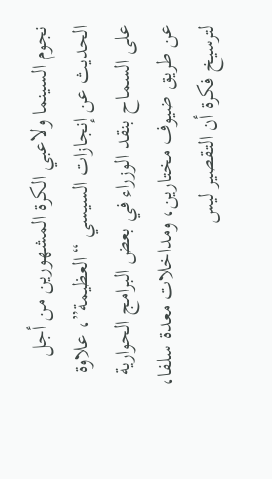نجوم السينما ولاعبي الكرة المشهورين من أجل الحديث عن إنجازات السيسي “العظيمة”، علاوة على السماح بنقد الوزراء في بعض البرامج الحوارية عن طريق ضيوف مختارين، ومداخلات معدة سلفا، لترسيخ فكرة أن التقصير ليس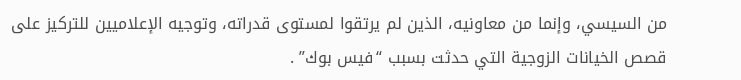من السيسي، وإنما من معاونيه، الذين لم يرتقوا لمستوى قدراته، وتوجيه الإعلاميين للتركيز على قصص الخيانات الزوجية التي حدثت بسبب “فيس بوك” .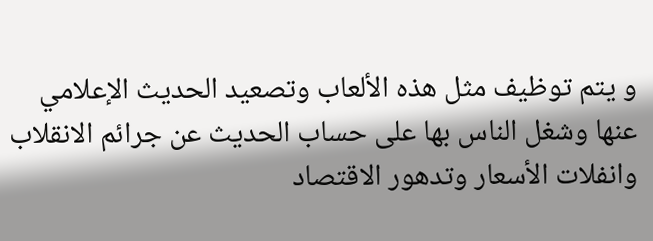و يتم توظيف مثل هذه الألعاب وتصعيد الحديث الإعلامي عنها وشغل الناس بها على حساب الحديث عن جرائم الانقلاب وانفلات الأسعار وتدهور الاقتصاد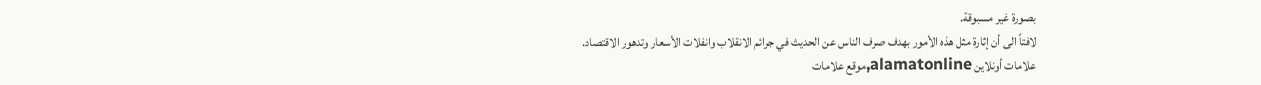بصورة غير مسبوقة.
لافتاً الى أن إثارة مثل هذه الأمور بهدف صرف الناس عن الحديث في جرائم الانقلاب وانفلات الأسعار وتدهور الاقتصاد.
علامات أونلاين alamatonline,موقع علامات